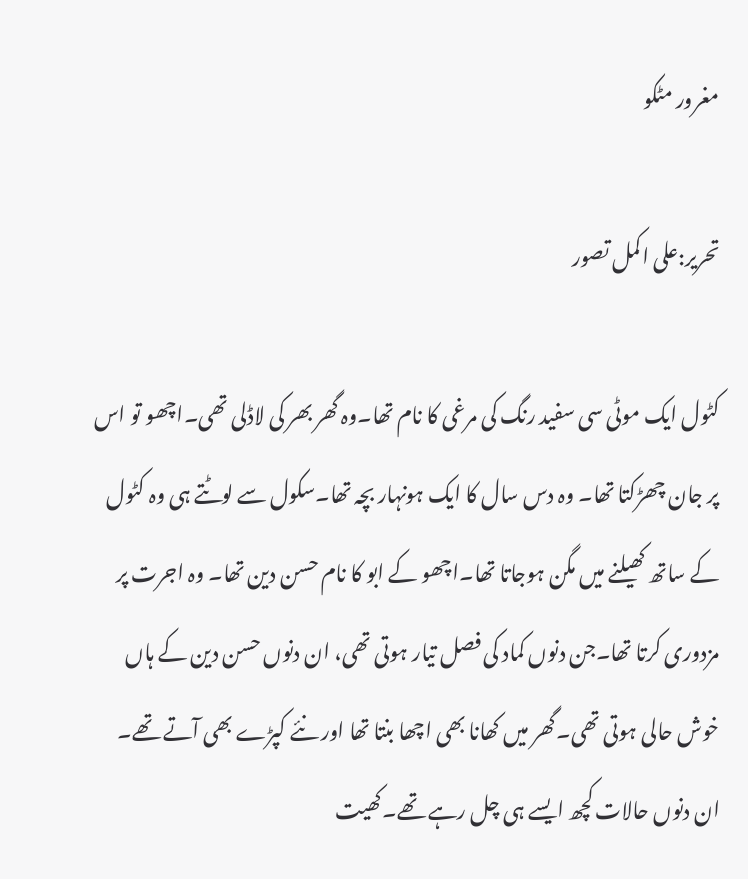مغرور مٹکو

تحریر:علی اکمل تصور

کٹول ایک موٹی سی سفید رنگ کی مرغی کا نام تھا۔وہ گھر بھر کی لاڈلی تھی۔اچھو تو اس پر جان چھڑکتا تھا۔ وہ دس سال کا ایک ہونہار بچہ تھا۔سکول سے لوٹتے ہی وہ کٹول کے ساتھ کھیلنے میں مگن ہوجاتا تھا۔اچھو کے ابو کا نام حسن دین تھا۔ وہ اجرت پر مزدوری کرتا تھا۔جن دنوں کماد کی فصل تیار ہوتی تھی، ان دنوں حسن دین کے ہاں خوش حالی ہوتی تھی۔گھر میں کھانا بھی اچھا بنتا تھا اور نئے کپڑے بھی آتے تھے۔ ان دنوں حالات کچھ ایسے ہی چل رہے تھے۔کھیت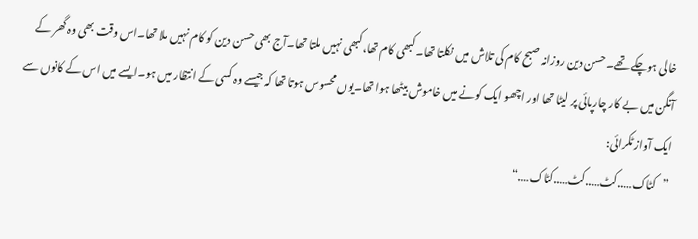خالی ہوچکے تھے۔حسن دین روزانہ صبح کام کی تلاش میں نکلتا تھا۔کبھی کام تھا،کبھی نہیں ملتا تھا۔آج بھی حسن دین کو کام نہیں ملا تھا۔اس وقت بھی وہ گھر کے آنگن میں بے کار چارپائی پر لیٹا تھا اور اچھو ایک کونے میں خاموش بیٹھا ہوا تھا۔یوں محسوس ہوتا تھا کہ جیسے وہ کسی کے انتظار میں ہو۔ایسے میں اس کے کانوں سے ایک آواز ٹکرائی:
”کٹاک…..کٹ…..کٹ…..کٹاک….“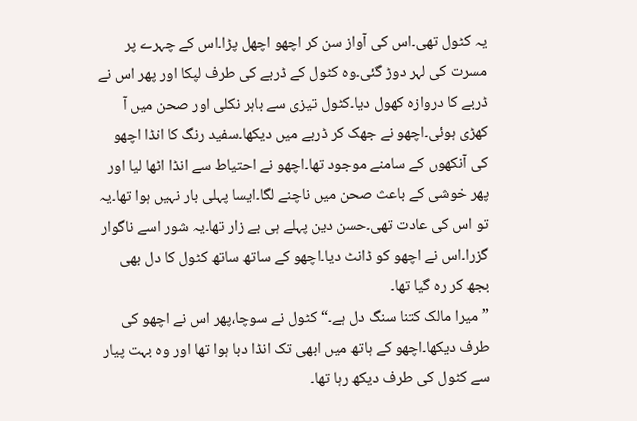یہ کٹول تھی۔اس کی آواز سن کر اچھو اچھل پڑا۔اس کے چہرے پر مسرت کی لہر دوڑ گئی۔وہ کٹول کے ڈربے کی طرف لپکا اور پھر اس نے ڈربے کا دروازہ کھول دیا۔کٹول تیزی سے باہر نکلی اور صحن میں آ کھڑی ہوئی۔اچھو نے جھک کر ڈربے میں دیکھا۔سفید رنگ کا انڈا اچھو کی آنکھوں کے سامنے موجود تھا۔اچھو نے احتیاط سے انڈا اٹھا لیا اور پھر خوشی کے باعث صحن میں ناچنے لگا۔ایسا پہلی بار نہیں ہوا تھا۔یہ تو اس کی عادت تھی۔حسن دین پہلے ہی بے زار تھا۔یہ شور اسے ناگوار گزرا۔اس نے اچھو کو ڈانٹ دیا۔اچھو کے ساتھ ساتھ کٹول کا دل بھی بجھ کر رہ گیا تھا۔
”میرا مالک کتنا سنگ دل ہے۔“کٹول نے سوچا،پھر اس نے اچھو کی طرف دیکھا۔اچھو کے ہاتھ میں ابھی تک انڈا دبا ہوا تھا اور وہ بہت پیار سے کٹول کی طرف دیکھ رہا تھا۔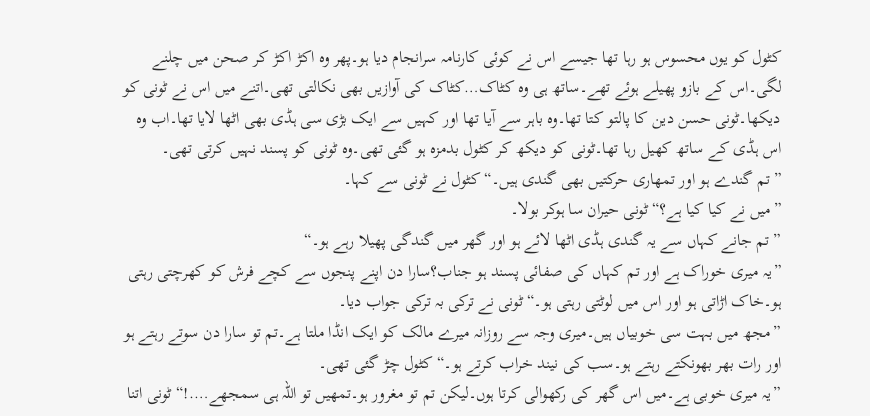کٹول کو یوں محسوس ہو رہا تھا جیسے اس نے کوئی کارنامہ سرانجام دیا ہو۔پھر وہ اکڑ اکڑ کر صحن میں چلنے لگی۔اس کے بازو پھیلے ہوئے تھے۔ساتھ ہی وہ کٹاک…کٹاک کی آوازیں بھی نکالتی تھی۔اتنے میں اس نے ٹونی کو دیکھا۔ٹونی حسن دین کا پالتو کتا تھا۔وہ باہر سے آیا تھا اور کہیں سے ایک بڑی سی ہڈی بھی اٹھا لایا تھا۔اب وہ اس ہڈی کے ساتھ کھیل رہا تھا۔ٹونی کو دیکھ کر کٹول بدمزہ ہو گئی تھی۔وہ ٹونی کو پسند نہیں کرتی تھی۔
”تم گندے ہو اور تمھاری حرکتیں بھی گندی ہیں۔“ کٹول نے ٹونی سے کہا۔
”میں نے کیا کیا ہے؟“ٹونی حیران سا ہوکر بولا۔
”تم جانے کہاں سے یہ گندی ہڈی اٹھا لائے ہو اور گھر میں گندگی پھیلا رہے ہو۔“
”یہ میری خوراک ہے اور تم کہاں کی صفائی پسند ہو جناب؟سارا دن اپنے پنجوں سے کچے فرش کو کھرچتی رہتی ہو۔خاک اڑاتی ہو اور اس میں لوٹتی رہتی ہو۔“ ٹونی نے ترکی بہ ترکی جواب دیا۔
”مجھ میں بہت سی خوبیاں ہیں۔میری وجہ سے روزانہ میرے مالک کو ایک انڈا ملتا ہے۔تم تو سارا دن سوتے رہتے ہو اور رات بھر بھونکتے رہتے ہو۔سب کی نیند خراب کرتے ہو۔“ کٹول چڑ گئی تھی۔
”یہ میری خوبی ہے۔میں اس گھر کی رکھوالی کرتا ہوں۔لیکن تم تو مغرور ہو۔تمھیں تو اللہ ہی سمجھے….!“ ٹونی اتنا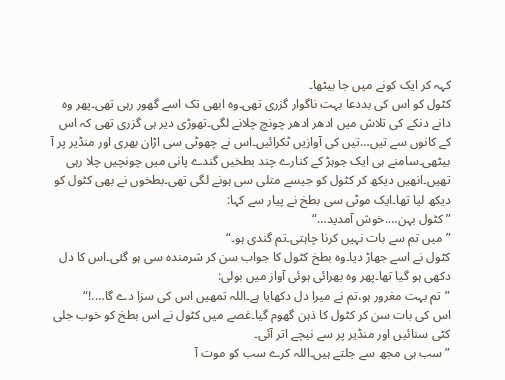کہہ کر ایک کونے میں جا بیٹھا۔
کٹول کو اس کی بددعا بہت ناگوار گزری تھی۔وہ ابھی تک اسے گھور رہی تھی۔پھر وہ دانے دنکے کی تلاش میں ادھر ادھر چونچ چلانے لگی۔تھوڑی دیر ہی گزری تھی کہ اس کے کانوں سے تیں…تیں کی آوازیں ٹکرائیں۔اس نے چھوٹی سی اڑان بھری اور منڈیر پر آ بیٹھی۔سامنے ہی ایک جوہڑ کے کنارے چند بطخیں گندے پانی میں چونچیں چلا رہی تھیں۔انھیں دیکھ کر کٹول کو جیسے متلی سی ہونے لگی تھی۔بطخوں نے بھی کٹول کو دیکھ لیا تھا۔ایک موٹی سی بطخ نے پیار سے کہا:
”کٹول بہن….خوش آمدید…“
”میں تم سے بات نہیں کرنا چاہتی۔تم گندی ہو۔“
کٹول نے اسے جھاڑ دیا۔وہ بطخ کٹول کا جواب سن کر شرمندہ سی ہو گئی۔اس کا دل دکھی ہو گیا تھا۔پھر وہ بھرائی ہوئی آواز میں بولی:
”تم بہت مغرور ہو،تم نے میرا دل دکھایا ہے۔اللہ تمھیں اس کی سزا دے گا….!“
اس کی بات سن کر کٹول کا ذہن گھوم گیا۔غصے میں کٹول نے اس بطخ کو خوب جلی کٹی سنائیں اور منڈیر پر سے نیچے اتر آئی۔
”سب ہی مجھ سے جلتے ہیں۔اللہ کرے سب کو موت آ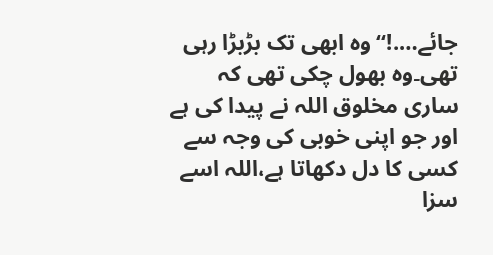جائے….!“وہ ابھی تک بڑبڑا رہی تھی۔وہ بھول چکی تھی کہ ساری مخلوق اللہ نے پیدا کی ہے اور جو اپنی خوبی کی وجہ سے کسی کا دل دکھاتا ہے،اللہ اسے سزا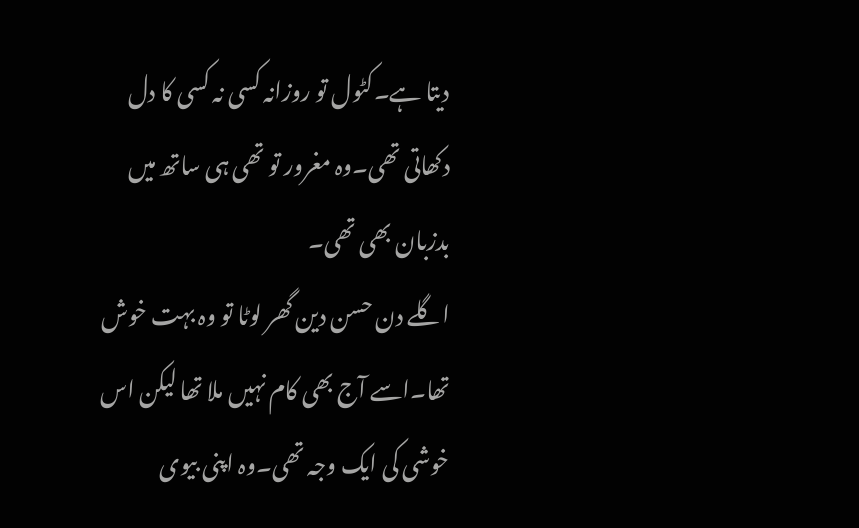دیتا ہے۔کٹول تو روزانہ کسی نہ کسی کا دل دکھاتی تھی۔وہ مغرور تو تھی ہی ساتھ میں بدزبان بھی تھی۔
اگلے دن حسن دین گھر لوٹا تو وہ بہت خوش تھا۔اسے آج بھی کام نہیں ملا تھا لیکن اس خوشی کی ایک وجہ تھی۔وہ اپنی بیوی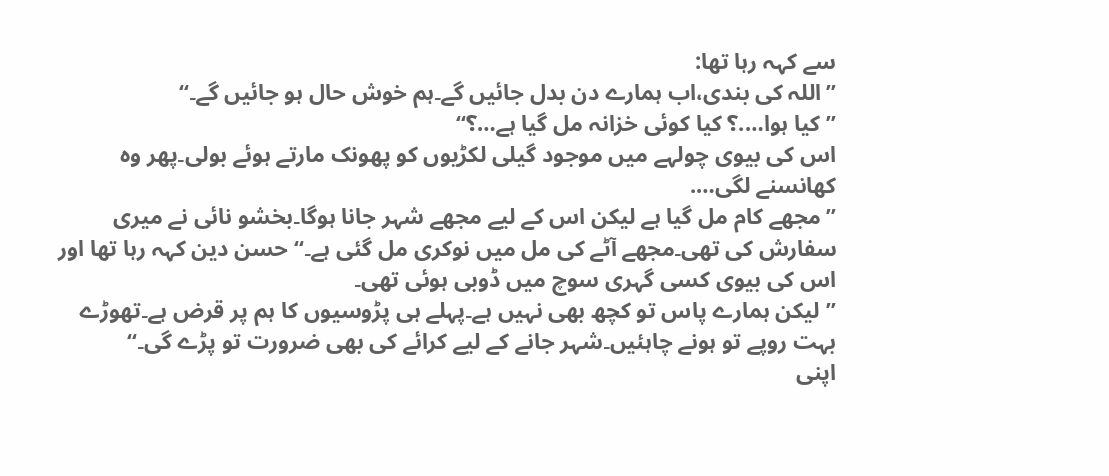سے کہہ رہا تھا:
”اللہ کی بندی،اب ہمارے دن بدل جائیں گے۔ہم خوش حال ہو جائیں گے۔“
”کیا ہوا….؟ کیا کوئی خزانہ مل گیا ہے…؟“
اس کی بیوی چولہے میں موجود گیلی لکڑیوں کو پھونک مارتے ہوئے بولی۔پھر وہ کھانسنے لگی….
”مجھے کام مل گیا ہے لیکن اس کے لیے مجھے شہر جانا ہوگا۔بخشو نائی نے میری سفارش کی تھی۔مجھے آٹے کی مل میں نوکری مل گئی ہے۔“ حسن دین کہہ رہا تھا اور اس کی بیوی کسی گہری سوچ میں ڈوبی ہوئی تھی۔
”لیکن ہمارے پاس تو کچھ بھی نہیں ہے۔پہلے ہی پڑوسیوں کا ہم پر قرض ہے۔تھوڑے بہت روپے تو ہونے چاہئیں۔شہر جانے کے لیے کرائے کی بھی ضرورت تو پڑے گی۔“
اپنی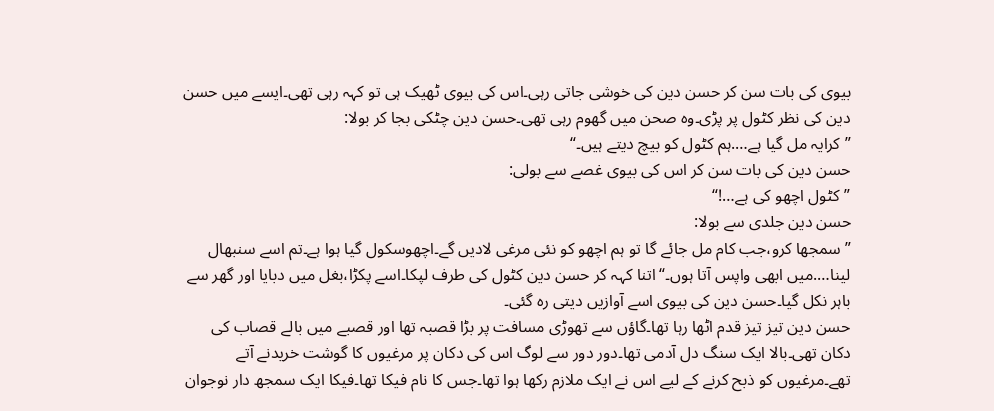بیوی کی بات سن کر حسن دین کی خوشی جاتی رہی۔اس کی بیوی ٹھیک ہی تو کہہ رہی تھی۔ایسے میں حسن دین کی نظر کٹول پر پڑی۔وہ صحن میں گھوم رہی تھی۔حسن دین چٹکی بجا کر بولا:
”کرایہ مل گیا ہے….ہم کٹول کو بیچ دیتے ہیں۔“
حسن دین کی بات سن کر اس کی بیوی غصے سے بولی:
”کٹول اچھو کی ہے…!“
حسن دین جلدی سے بولا:
”سمجھا کرو،جب کام مل جائے گا تو ہم اچھو کو نئی مرغی لادیں گے۔اچھوسکول گیا ہوا ہے۔تم اسے سنبھال لینا….میں ابھی واپس آتا ہوں۔“ اتنا کہہ کر حسن دین کٹول کی طرف لپکا۔اسے پکڑا،بغل میں دبایا اور گھر سے باہر نکل گیا۔حسن دین کی بیوی اسے آوازیں دیتی رہ گئی۔
حسن دین تیز تیز قدم اٹھا رہا تھا۔گاؤں سے تھوڑی مسافت پر بڑا قصبہ تھا اور قصبے میں بالے قصاب کی دکان تھی۔بالا ایک سنگ دل آدمی تھا۔دور دور سے لوگ اس کی دکان پر مرغیوں کا گوشت خریدنے آتے تھے۔مرغیوں کو ذبح کرنے کے لیے اس نے ایک ملازم رکھا ہوا تھا۔جس کا نام فیکا تھا۔فیکا ایک سمجھ دار نوجوان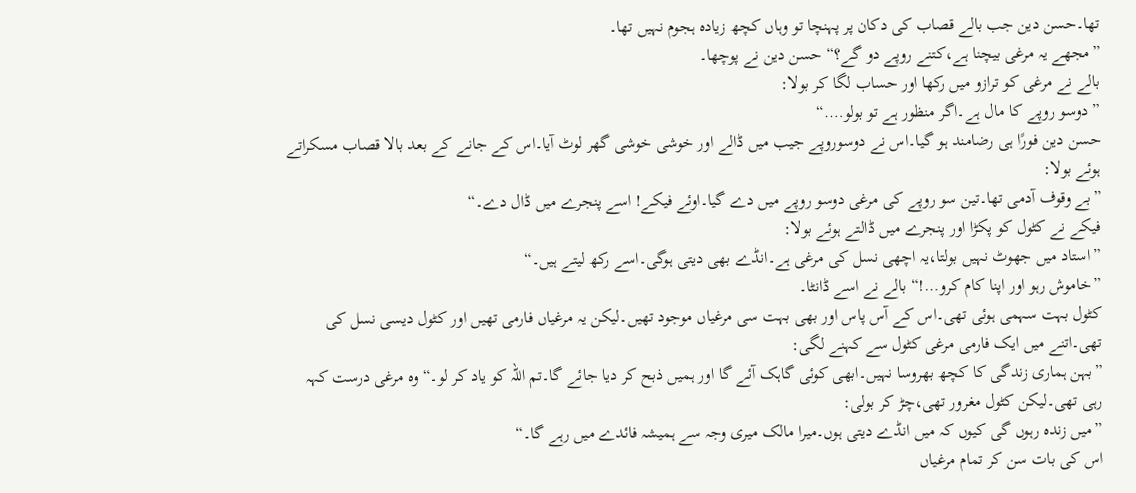تھا۔حسن دین جب بالے قصاب کی دکان پر پہنچا تو وہاں کچھ زیادہ ہجوم نہیں تھا۔
”مجھے یہ مرغی بیچنا ہے،کتنے روپے دو گے؟“ حسن دین نے پوچھا۔
بالے نے مرغی کو ترازو میں رکھا اور حساب لگا کر بولا:
”دوسو روپے کا مال ہے۔اگر منظور ہے تو بولو….“
حسن دین فورًا ہی رضامند ہو گیا۔اس نے دوسوروپے جیب میں ڈالے اور خوشی خوشی گھر لوٹ آیا۔اس کے جانے کے بعد بالا قصاب مسکراتے ہوئے بولا:
”بے وقوف آدمی تھا۔تین سو روپے کی مرغی دوسو روپے میں دے گیا۔اوئے فیکے! اسے پنجرے میں ڈال دے۔“
فیکے نے کٹول کو پکڑا اور پنجرے میں ڈالتے ہوئے بولا:
”استاد میں جھوٹ نہیں بولتا،یہ اچھی نسل کی مرغی ہے۔انڈے بھی دیتی ہوگی۔اسے رکھ لیتے ہیں۔“
”خاموش رہو اور اپنا کام کرو…!“ بالے نے اسے ڈانٹا۔
کٹول بہت سہمی ہوئی تھی۔اس کے آس پاس اور بھی بہت سی مرغیاں موجود تھیں۔لیکن یہ مرغیاں فارمی تھیں اور کٹول دیسی نسل کی تھی۔اتنے میں ایک فارمی مرغی کٹول سے کہنے لگی:
”بہن ہماری زندگی کا کچھ بھروسا نہیں۔ابھی کوئی گاہک آئے گا اور ہمیں ذبح کر دیا جائے گا۔تم اللہ کو یاد کر لو۔“ وہ مرغی درست کہہ رہی تھی۔لیکن کٹول مغرور تھی،چڑ کر بولی:
”میں زندہ رہوں گی کیوں کہ میں انڈے دیتی ہوں۔میرا مالک میری وجہ سے ہمیشہ فائدے میں رہے گا۔“
اس کی بات سن کر تمام مرغیاں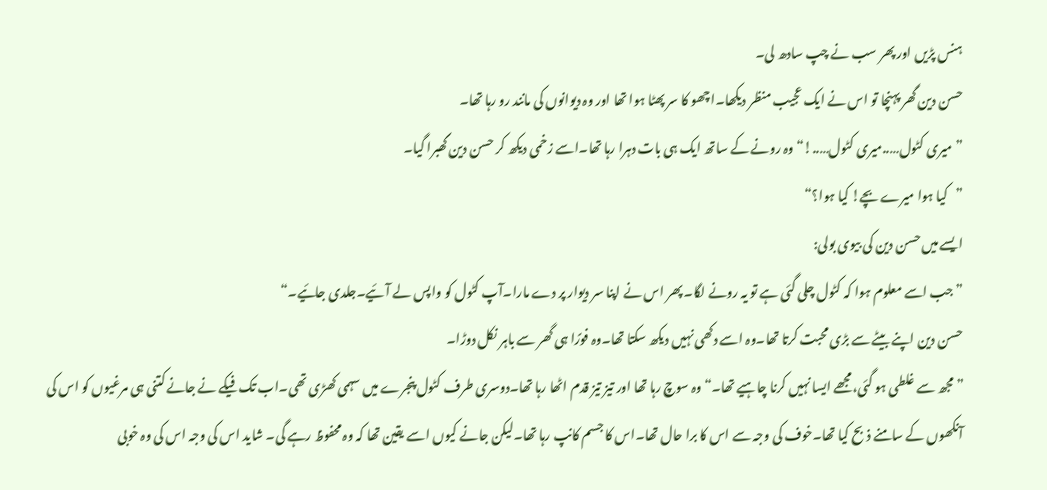ہنس پڑیں اور پھر سب نے چپ سادھ لی۔
حسن دین گھر پہنچا تو اس نے ایک عجیب منظر دیکھا۔اچھو کا سر پھٹا ہوا تھا اور وہ دیوانوں کی مانند رو رہا تھا۔
”میری کٹول…..میری کٹول…..!“ وہ رونے کے ساتھ ایک ہی بات دہرا رہا تھا۔اسے زخمی دیکھ کر حسن دین گھبرا گیا۔
”کیا ہوا میرے بچے! کیا ہوا؟“
ایسے میں حسن دین کی بیوی بولی:
”جب اسے معلوم ہوا کہ کٹول چلی گئی ہے تو یہ رونے لگا۔ پھر اس نے اپنا سر دیوار پر دے مارا۔آپ کٹول کو واپس لے آئیے۔جلدی جائیے۔“
حسن دین اپنے بیٹے سے بڑی محبت کرتا تھا۔وہ اسے دکھی نہیں دیکھ سکتا تھا۔وہ فورًا ہی گھر سے باہر نکل دوڑا۔
”مجھ سے غلطی ہو گئی،مجھے ایسا نہیں کرنا چاہیے تھا۔“ وہ سوچ رہا تھا اور تیز تیز قدم اٹھا رہا تھا۔دوسری طرف کٹول پنجرے میں سہمی کھڑی تھی۔اب تک فیکے نے جانے کتنی ہی مرغیوں کو اس کی آنکھوں کے سامنے ذبح کیا تھا۔خوف کی وجہ سے اس کا برا حال تھا۔اس کا جسم کانپ رہا تھا۔لیکن جانے کیوں اسے یقین تھا کہ وہ محفوظ رہے گی۔ شاید اس کی وجہ اس کی وہ خوبی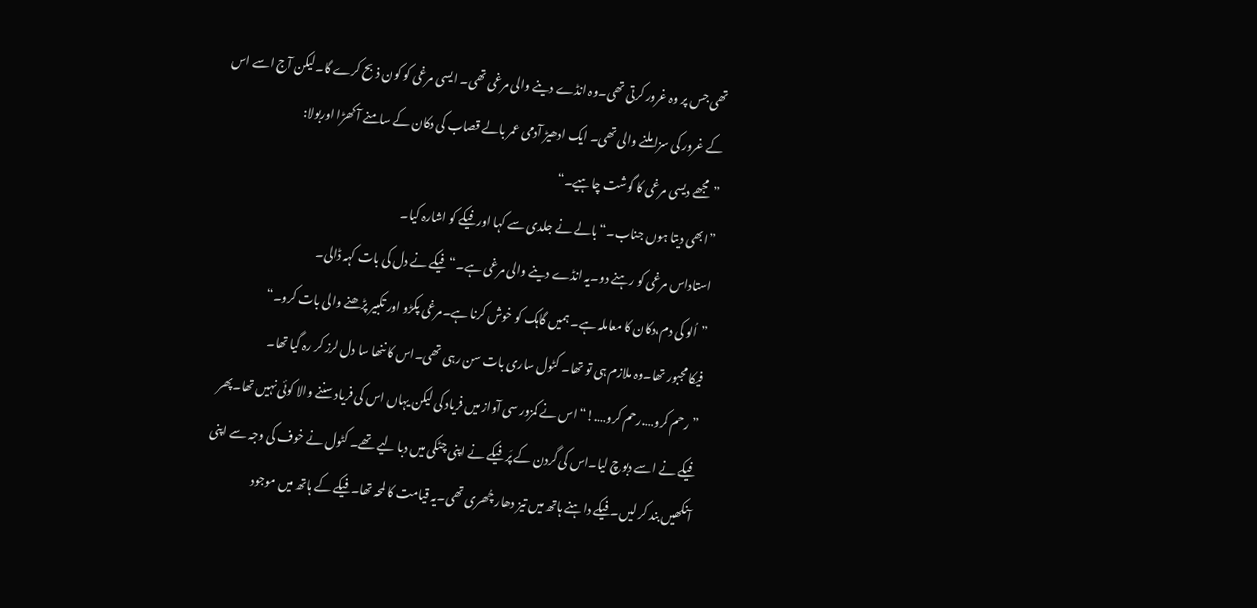تھی جس پر وہ غرور کرتی تھی۔وہ انڈے دینے والی مرغی تھی۔ ایسی مرغی کو کون ذبح کرے گا۔لیکن آج اسے اس کے غرور کی سزا ملنے والی تھی۔ ایک ادھیڑ آدمی عمر بالے قصاب کی دکان کے سامنے آ کھڑا اوربولا:
”مجھے دیسی مرغی کا گوشت چاہیے۔“
”ابھی دیتا ہوں جناب۔“بالے نے جلدی سے کہا اور فیکے کو اشارہ کیا۔
استاداس مرغی کو رہنے دو۔یہ انڈے دینے والی مرغی ہے۔“ فیکے نے دل کی بات کہہ ڈالی۔
”اُلو کی دم،دکان کا معاملہ ہے۔ ہمیں گاہک کو خوش کرنا ہے۔مرغی پکڑو اور تکبیر پڑھنے والی بات کرو۔“
فیکا مجبور تھا۔وہ ملازم ہی تو تھا۔ کٹول ساری بات سن رہی تھی۔اس کا ننھا سا دل لرز کر رہ گیا تھا۔
”رحم کرو….رحم کرو….!“ اس نے کمزور سی آواز میں فریاد کی لیکن یہاں اس کی فریاد سننے والا کوئی نہیں تھا۔پھر فیکے نے اسے دبوچ لیا۔اس کی گردن کے پَر فیکے نے اپنی چٹکی میں دبا لیے تھے۔ کٹول نے خوف کی وجہ سے اپنی آنکھیں بند کر لیں۔فیکے داہنے ہاتھ میں تیز دھار چُھری تھی۔یہ قیامت کا لمحہ تھا۔فیکے کے ہاتھ میں موجود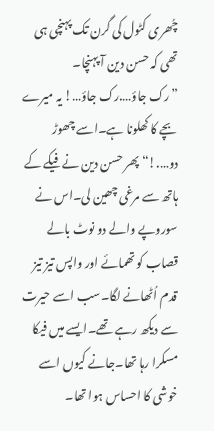چُھری کٹول کی گرن تک پہنچی ہی تھی کہ حسن دین آ پہنچا۔
”رک جاؤ….رک جاؤ…! یہ میرے بچے کا کھلونا ہے۔اسے چھوڑ دو….!“ پھر حسن دین نے فیکے کے ہاتھ سے مرغی چھین لی۔اس نے سوروپے والے دو نوٹ بالے قصاب کو تھمائے اور واپس تیز تیز قدم اُٹھانے لگا۔سب اسے حیرت سے دیکھ رہے تھے۔ایسے میں فیکا مسکرا رہا تھا۔جانے کیوں اسے خوشی کا احساس ہوا تھا۔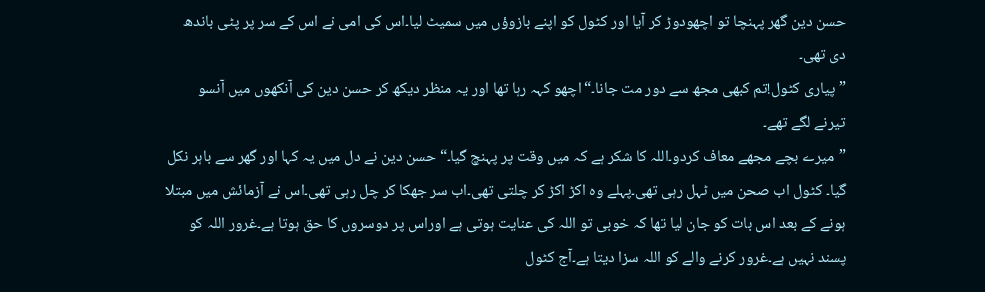حسن دین گھر پہنچا تو اچھودوڑ کر آیا اور کٹول کو اپنے بازوؤں میں سمیٹ لیا۔اس کی امی نے اس کے سر پر پٹی باندھ دی تھی۔
”پیاری کٹول!تم کبھی مجھ سے دور مت جانا۔“اچھو کہہ رہا تھا اور یہ منظر دیکھ کر حسن دین کی آنکھوں میں آنسو تیرنے لگے تھے۔
”میرے بچے مجھے معاف کردو۔اللہ کا شکر ہے کہ میں وقت پر پہنچ گیا۔“ حسن دین نے دل میں یہ کہا اور گھر سے باہر نکل گیا۔ کٹول اب صحن میں ٹہل رہی تھی۔پہلے وہ اکڑ اکڑ کر چلتی تھی۔اب سر جھکا کر چل رہی تھی۔اس نے آزمائش میں مبتلا ہونے کے بعد اس بات کو جان لیا تھا کہ خوبی تو اللہ کی عنایت ہوتی ہے اوراس پر دوسروں کا حق ہوتا ہے۔غرور اللہ کو پسند نہیں ہے۔غرور کرنے والے کو اللہ سزا دیتا ہے۔آج کٹول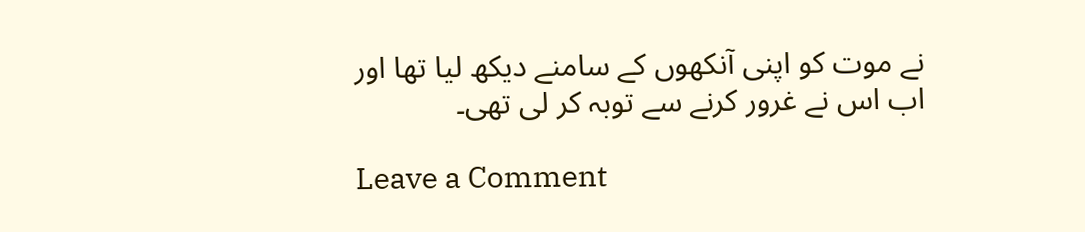نے موت کو اپنی آنکھوں کے سامنے دیکھ لیا تھا اور اب اس نے غرور کرنے سے توبہ کر لی تھی۔

Leave a Comment